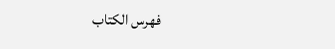فهرس الكتاب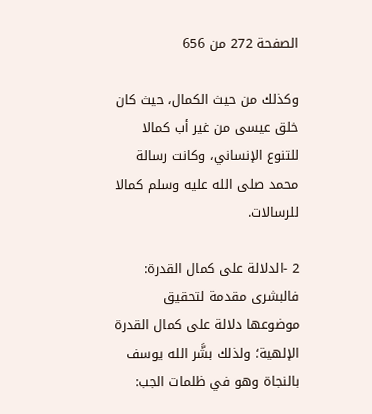الصفحة 272 من 656

وكذلك من حيث الكمال، حيث كان خلق عيسى من غير أب كمالا للتنوع الإنساني، وكانت رسالة محمد صلى الله عليه وسلم كمالا للرسالات.

2 -الدلالة على كمال القدرة: فالبشرى مقدمة لتحقيق موضوعها دلالة على كمال القدرة الإلهية؛ ولذلك بشَّر الله يوسف بالنجاة وهو في ظلمات الجب: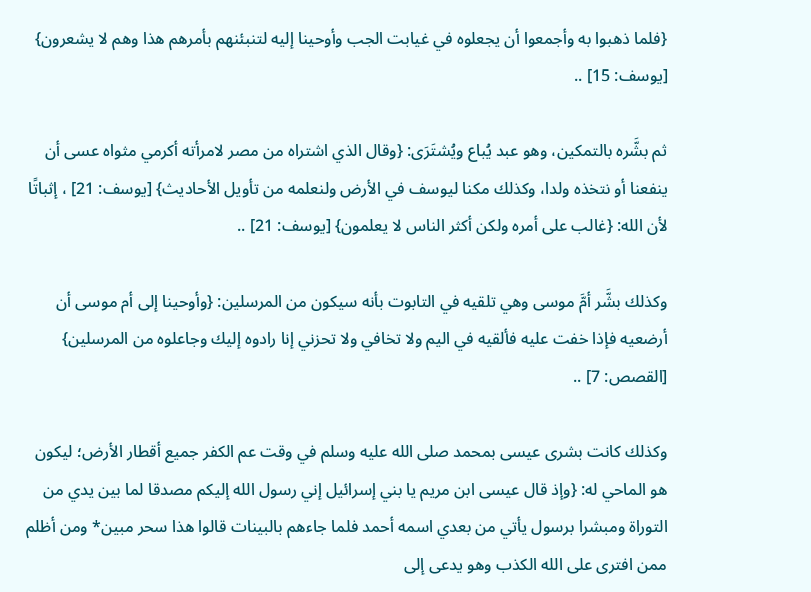{فلما ذهبوا به وأجمعوا أن يجعلوه في غيابت الجب وأوحينا إليه لتنبئنهم بأمرهم هذا وهم لا يشعرون} [يوسف: 15] ..

ثم بشَّره بالتمكين، وهو عبد يُباع ويُشتَرَى: {وقال الذي اشتراه من مصر لامرأته أكرمي مثواه عسى أن ينفعنا أو نتخذه ولدا، وكذلك مكنا ليوسف في الأرض ولنعلمه من تأويل الأحاديث} [يوسف: 21] ، إثباتًا لأن الله: {غالب على أمره ولكن أكثر الناس لا يعلمون} [يوسف: 21] ..

وكذلك بشَّر أمَّ موسى وهي تلقيه في التابوت بأنه سيكون من المرسلين: {وأوحينا إلى أم موسى أن أرضعيه فإذا خفت عليه فألقيه في اليم ولا تخافي ولا تحزني إنا رادوه إليك وجاعلوه من المرسلين} [القصص: 7] ..

وكذلك كانت بشرى عيسى بمحمد صلى الله عليه وسلم في وقت عم الكفر جميع أقطار الأرض؛ ليكون هو الماحي له: {وإذ قال عيسى ابن مريم يا بني إسرائيل إني رسول الله إليكم مصدقا لما بين يدي من التوراة ومبشرا برسول يأتي من بعدي اسمه أحمد فلما جاءهم بالبينات قالوا هذا سحر مبين* ومن أظلم ممن افترى على الله الكذب وهو يدعى إلى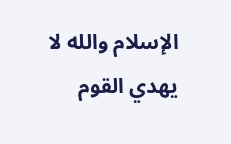الإسلام والله لا يهدي القوم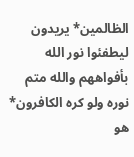الظالمين* يريدون ليطفئوا نور الله بأفواههم والله متم نوره ولو كره الكافرون* هو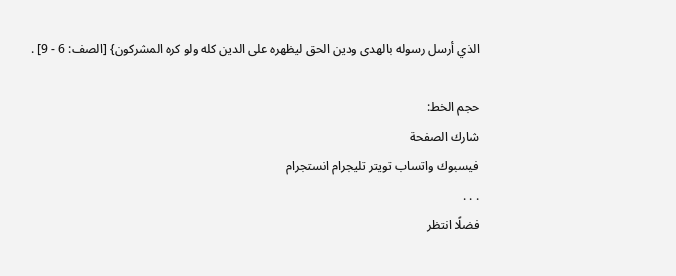الذي أرسل رسوله بالهدى ودين الحق ليظهره على الدين كله ولو كره المشركون} [الصف: 6 - 9] .

حجم الخط:
شارك الصفحة
فيسبوك واتساب تويتر تليجرام انستجرام
. . .
فضلًا انتظر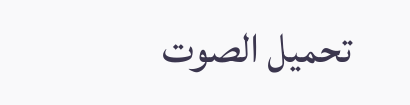تحميل الصوت